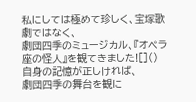私にしては極めて珍しく、宝塚歌劇ではなく、
劇団四季のミュージカル、『オペラ座の怪人』を観てきました![]()
自身の記憶が正しければ、
劇団四季の舞台を観に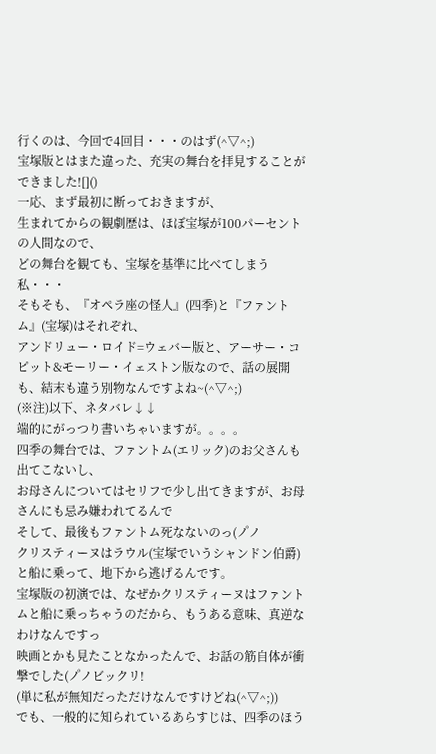行くのは、今回で4回目・・・のはず(^▽^;)
宝塚版とはまた違った、充実の舞台を拝見することができました![]()
一応、まず最初に断っておきますが、
生まれてからの観劇歴は、ほぼ宝塚が100パーセントの人間なので、
どの舞台を観ても、宝塚を基準に比べてしまう私・・・
そもそも、『オペラ座の怪人』(四季)と『ファントム』(宝塚)はそれぞれ、
アンドリュー・ロイド=ウェバー版と、アーサー・コピット&モーリー・イェストン版なので、話の展開も、結末も違う別物なんですよね~(^▽^;)
(※注)以下、ネタバレ↓↓
端的にがっつり書いちゃいますが。。。。
四季の舞台では、ファントム(エリック)のお父さんも出てこないし、
お母さんについてはセリフで少し出てきますが、お母さんにも忌み嫌われてるんで
そして、最後もファントム死なないのっ(ノ゚ノ
クリスティーヌはラウル(宝塚でいうシャンドン伯爵)と船に乗って、地下から逃げるんです。
宝塚版の初演では、なぜかクリスティーヌはファントムと船に乗っちゃうのだから、もうある意味、真逆なわけなんですっ
映画とかも見たことなかったんで、お話の筋自体が衝撃でした(ノ゚ノビックリ!
(単に私が無知だっただけなんですけどね(^▽^;))
でも、一般的に知られているあらすじは、四季のほう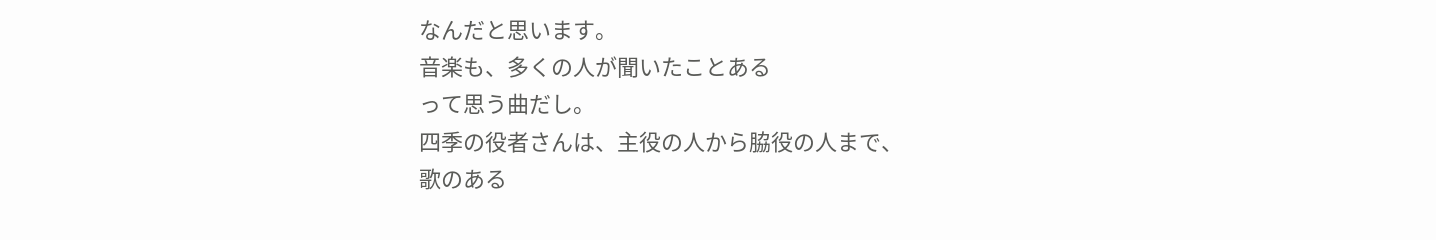なんだと思います。
音楽も、多くの人が聞いたことある
って思う曲だし。
四季の役者さんは、主役の人から脇役の人まで、
歌のある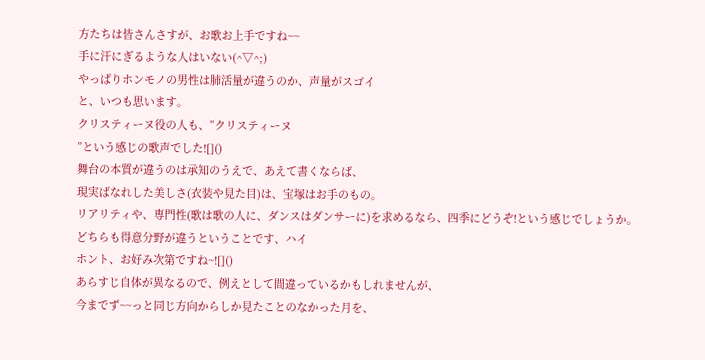方たちは皆さんさすが、お歌お上手ですね~~
手に汗にぎるような人はいない(^▽^;)
やっぱりホンモノの男性は肺活量が違うのか、声量がスゴイ
と、いつも思います。
クリスティーヌ役の人も、”クリスティーヌ
”という感じの歌声でした![]()
舞台の本質が違うのは承知のうえで、あえて書くならば、
現実ばなれした美しさ(衣装や見た目)は、宝塚はお手のもの。
リアリティや、専門性(歌は歌の人に、ダンスはダンサーに)を求めるなら、四季にどうぞ!という感じでしょうか。
どちらも得意分野が違うということです、ハイ
ホント、お好み次第ですね~![]()
あらすじ自体が異なるので、例えとして間違っているかもしれませんが、
今までず~~っと同じ方向からしか見たことのなかった月を、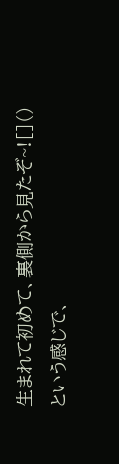生まれて初めて、裏側から見たぞ~![]()
という感じで、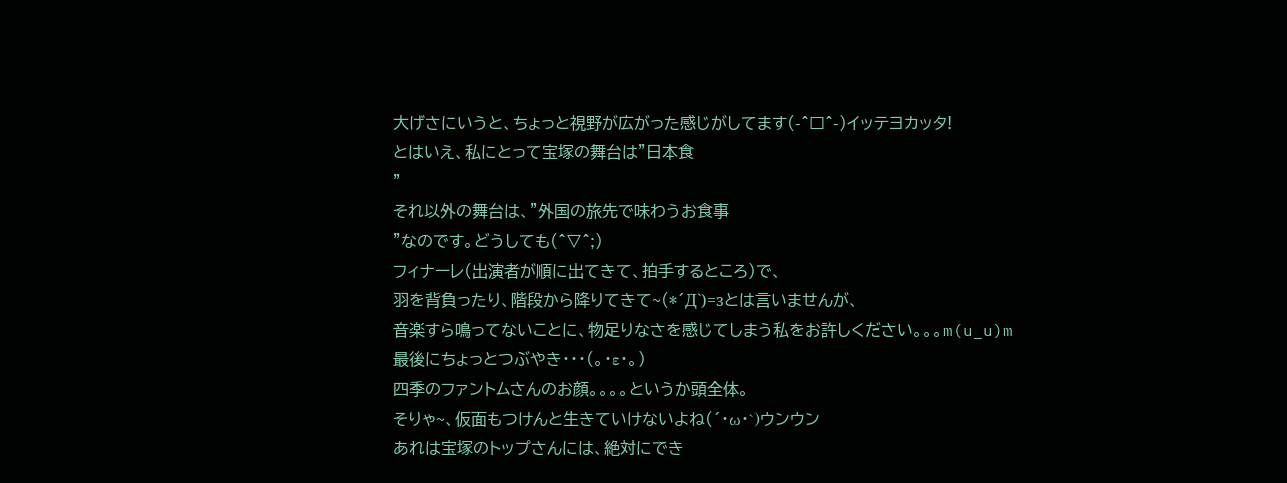大げさにいうと、ちょっと視野が広がった感じがしてます(-^□^-)イッテヨカッタ!
とはいえ、私にとって宝塚の舞台は”日本食
”
それ以外の舞台は、”外国の旅先で味わうお食事
”なのです。どうしても(^▽^;)
フィナーレ(出演者が順に出てきて、拍手するところ)で、
羽を背負ったり、階段から降りてきて~(*´Д`)=зとは言いませんが、
音楽すら鳴ってないことに、物足りなさを感じてしまう私をお許しください。。。m(u_u)m
最後にちょっとつぶやき・・・(。・ε・。)
四季のファントムさんのお顔。。。。というか頭全体。
そりゃ~、仮面もつけんと生きていけないよね(´・ω・`)ウンウン
あれは宝塚のトップさんには、絶対にでき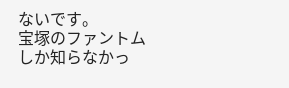ないです。
宝塚のファントムしか知らなかっ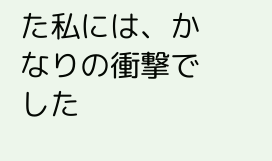た私には、かなりの衝撃でした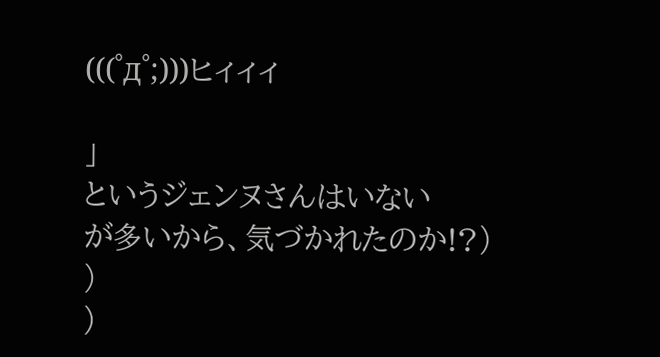(((゜д゜;)))ヒィィィ

」
というジェンヌさんはいない
が多いから、気づかれたのか!?)
)
)